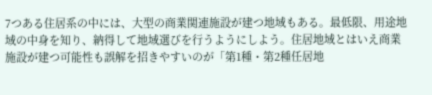7つある住居系の中には、大型の商業関連施設が建つ地域もある。最低限、用途地域の中身を知り、納得して地域選びを行うようにしよう。住居地域とはいえ商業施設が建つ可能性も誤解を招きやすいのが「第1種・第2種任居地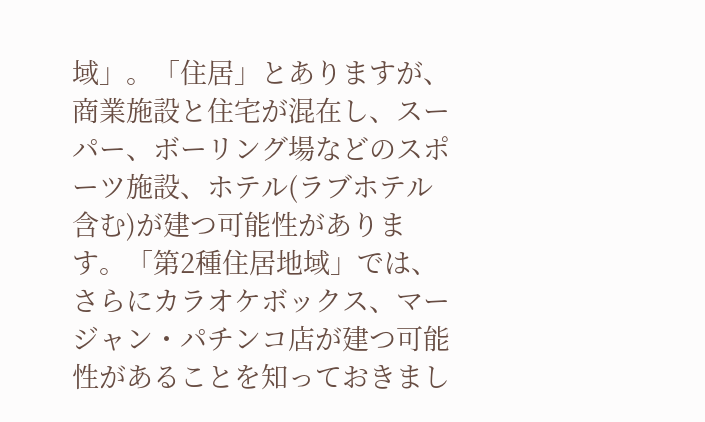域」。「住居」とありますが、商業施設と住宅が混在し、スーパー、ボーリング場などのスポーツ施設、ホテル(ラブホテル含む)が建つ可能性があります。「第2種住居地域」では、さらにカラオケボックス、マージャン・パチンコ店が建つ可能性があることを知っておきまし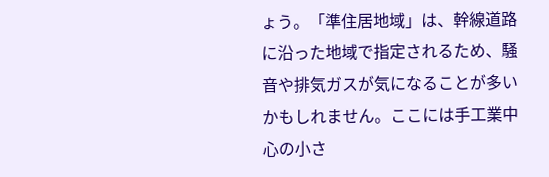ょう。「準住居地域」は、幹線道路に沿った地域で指定されるため、騒音や排気ガスが気になることが多いかもしれません。ここには手工業中心の小さ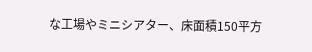な工場やミニシアター、床面積150平方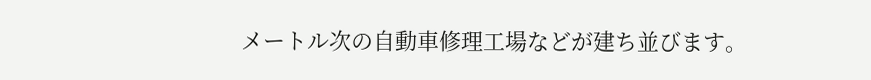メートル次の自動車修理工場などが建ち並びます。